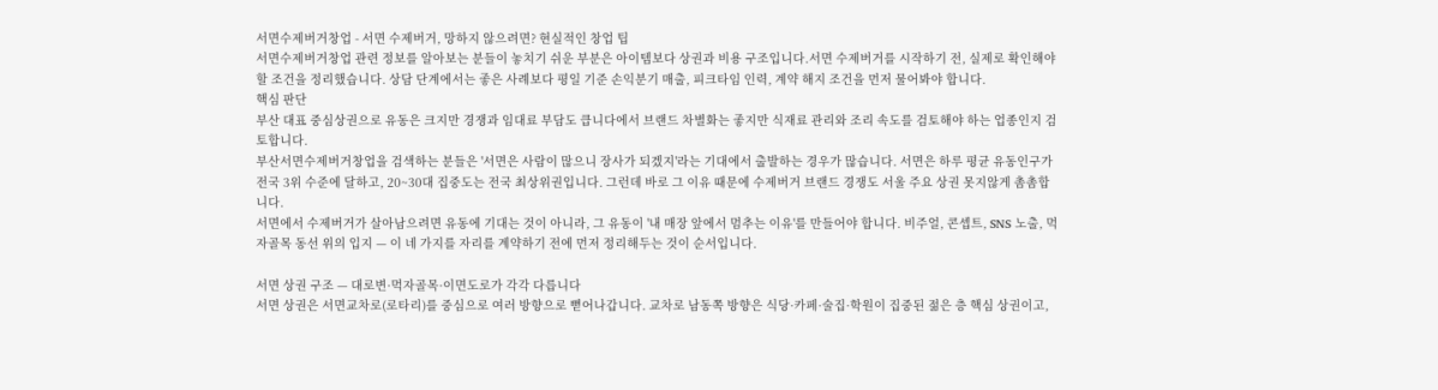서면수제버거창업 - 서면 수제버거, 망하지 않으려면? 현실적인 창업 팁
서면수제버거창업 관련 정보를 알아보는 분들이 놓치기 쉬운 부분은 아이템보다 상권과 비용 구조입니다.서면 수제버거를 시작하기 전, 실제로 확인해야 할 조건을 정리했습니다. 상담 단계에서는 좋은 사례보다 평일 기준 손익분기 매출, 피크타임 인력, 계약 해지 조건을 먼저 물어봐야 합니다.
핵심 판단
부산 대표 중심상권으로 유동은 크지만 경쟁과 임대료 부담도 큽니다에서 브랜드 차별화는 좋지만 식재료 관리와 조리 속도를 검토해야 하는 업종인지 검토합니다.
부산서면수제버거창업을 검색하는 분들은 '서면은 사람이 많으니 장사가 되겠지'라는 기대에서 출발하는 경우가 많습니다. 서면은 하루 평균 유동인구가 전국 3위 수준에 달하고, 20~30대 집중도는 전국 최상위권입니다. 그런데 바로 그 이유 때문에 수제버거 브랜드 경쟁도 서울 주요 상권 못지않게 촘촘합니다.
서면에서 수제버거가 살아남으려면 유동에 기대는 것이 아니라, 그 유동이 '내 매장 앞에서 멈추는 이유'를 만들어야 합니다. 비주얼, 콘셉트, SNS 노출, 먹자골목 동선 위의 입지 — 이 네 가지를 자리를 계약하기 전에 먼저 정리해두는 것이 순서입니다.

서면 상권 구조 — 대로변·먹자골목·이면도로가 각각 다릅니다
서면 상권은 서면교차로(로타리)를 중심으로 여러 방향으로 뻗어나갑니다. 교차로 남동쪽 방향은 식당·카페·술집·학원이 집중된 젊은 층 핵심 상권이고,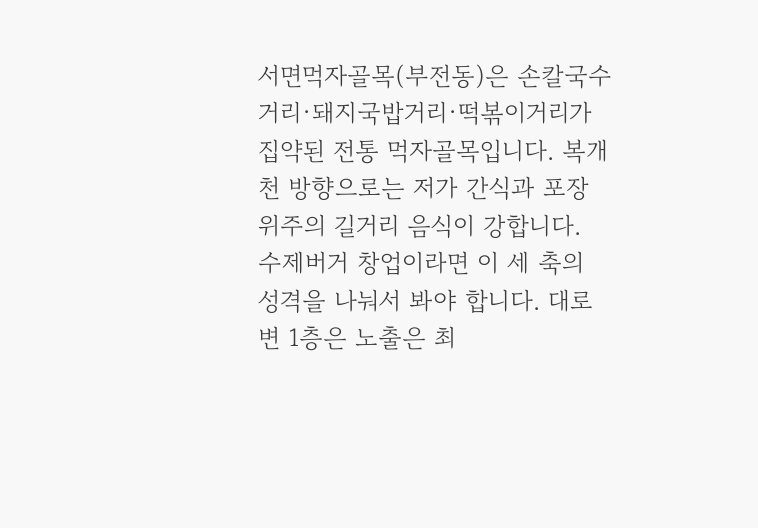서면먹자골목(부전동)은 손칼국수거리·돼지국밥거리·떡볶이거리가 집약된 전통 먹자골목입니다. 복개천 방향으로는 저가 간식과 포장 위주의 길거리 음식이 강합니다.
수제버거 창업이라면 이 세 축의 성격을 나눠서 봐야 합니다. 대로변 1층은 노출은 최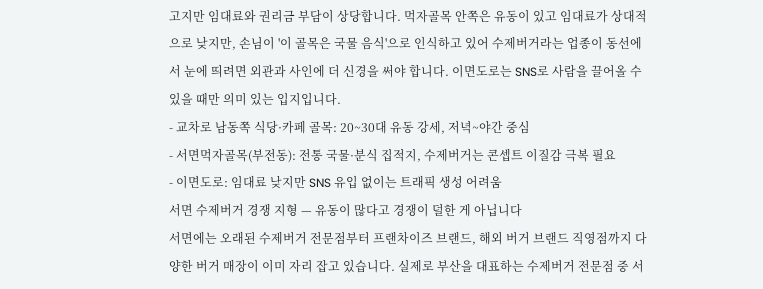고지만 임대료와 권리금 부담이 상당합니다. 먹자골목 안쪽은 유동이 있고 임대료가 상대적으로 낮지만, 손님이 '이 골목은 국물 음식'으로 인식하고 있어 수제버거라는 업종이 동선에서 눈에 띄려면 외관과 사인에 더 신경을 써야 합니다. 이면도로는 SNS로 사람을 끌어올 수 있을 때만 의미 있는 입지입니다.
- 교차로 남동쪽 식당·카페 골목: 20~30대 유동 강세, 저녁~야간 중심
- 서면먹자골목(부전동): 전통 국물·분식 집적지, 수제버거는 콘셉트 이질감 극복 필요
- 이면도로: 임대료 낮지만 SNS 유입 없이는 트래픽 생성 어려움
서면 수제버거 경쟁 지형 — 유동이 많다고 경쟁이 덜한 게 아닙니다
서면에는 오래된 수제버거 전문점부터 프랜차이즈 브랜드, 해외 버거 브랜드 직영점까지 다양한 버거 매장이 이미 자리 잡고 있습니다. 실제로 부산을 대표하는 수제버거 전문점 중 서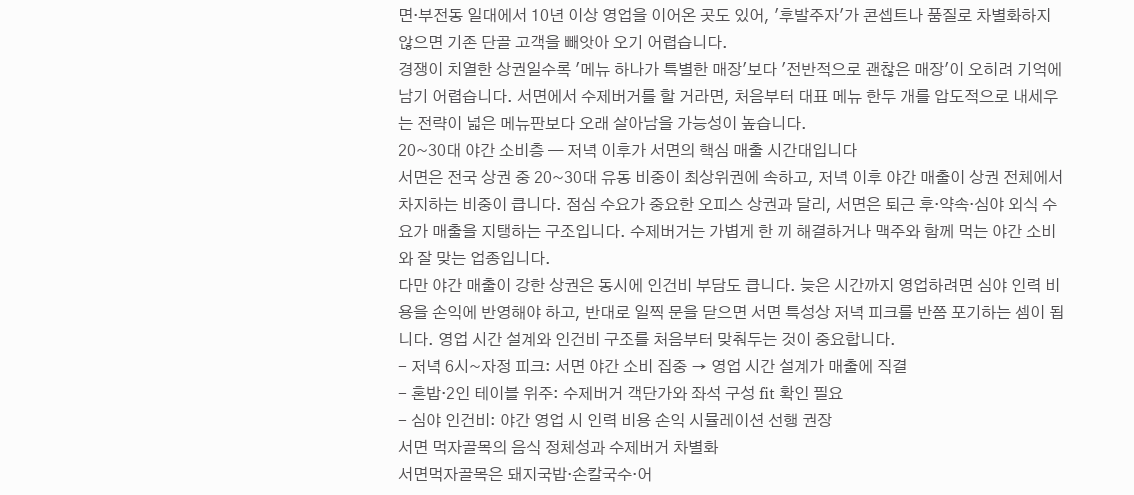면·부전동 일대에서 10년 이상 영업을 이어온 곳도 있어, '후발주자'가 콘셉트나 품질로 차별화하지 않으면 기존 단골 고객을 빼앗아 오기 어렵습니다.
경쟁이 치열한 상권일수록 '메뉴 하나가 특별한 매장'보다 '전반적으로 괜찮은 매장'이 오히려 기억에 남기 어렵습니다. 서면에서 수제버거를 할 거라면, 처음부터 대표 메뉴 한두 개를 압도적으로 내세우는 전략이 넓은 메뉴판보다 오래 살아남을 가능성이 높습니다.
20~30대 야간 소비층 — 저녁 이후가 서면의 핵심 매출 시간대입니다
서면은 전국 상권 중 20~30대 유동 비중이 최상위권에 속하고, 저녁 이후 야간 매출이 상권 전체에서 차지하는 비중이 큽니다. 점심 수요가 중요한 오피스 상권과 달리, 서면은 퇴근 후·약속·심야 외식 수요가 매출을 지탱하는 구조입니다. 수제버거는 가볍게 한 끼 해결하거나 맥주와 함께 먹는 야간 소비와 잘 맞는 업종입니다.
다만 야간 매출이 강한 상권은 동시에 인건비 부담도 큽니다. 늦은 시간까지 영업하려면 심야 인력 비용을 손익에 반영해야 하고, 반대로 일찍 문을 닫으면 서면 특성상 저녁 피크를 반쯤 포기하는 셈이 됩니다. 영업 시간 설계와 인건비 구조를 처음부터 맞춰두는 것이 중요합니다.
- 저녁 6시~자정 피크: 서면 야간 소비 집중 → 영업 시간 설계가 매출에 직결
- 혼밥·2인 테이블 위주: 수제버거 객단가와 좌석 구성 fit 확인 필요
- 심야 인건비: 야간 영업 시 인력 비용 손익 시뮬레이션 선행 권장
서면 먹자골목의 음식 정체성과 수제버거 차별화
서면먹자골목은 돼지국밥·손칼국수·어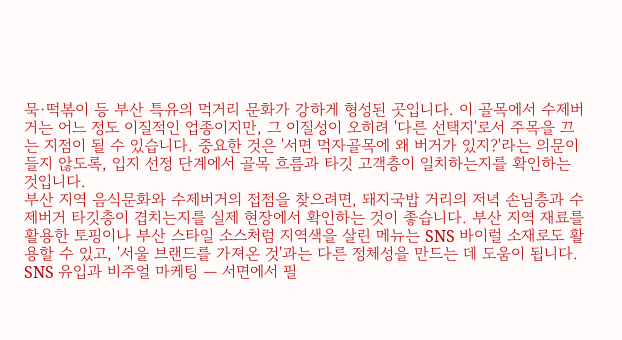묵·떡볶이 등 부산 특유의 먹거리 문화가 강하게 형성된 곳입니다. 이 골목에서 수제버거는 어느 정도 이질적인 업종이지만, 그 이질성이 오히려 '다른 선택지'로서 주목을 끄는 지점이 될 수 있습니다. 중요한 것은 '서면 먹자골목에 왜 버거가 있지?'라는 의문이 들지 않도록, 입지 선정 단계에서 골목 흐름과 타깃 고객층이 일치하는지를 확인하는 것입니다.
부산 지역 음식문화와 수제버거의 접점을 찾으려면, 돼지국밥 거리의 저녁 손님층과 수제버거 타깃층이 겹치는지를 실제 현장에서 확인하는 것이 좋습니다. 부산 지역 재료를 활용한 토핑이나 부산 스타일 소스처럼 지역색을 살린 메뉴는 SNS 바이럴 소재로도 활용할 수 있고, '서울 브랜드를 가져온 것'과는 다른 정체성을 만드는 데 도움이 됩니다.
SNS 유입과 비주얼 마케팅 — 서면에서 필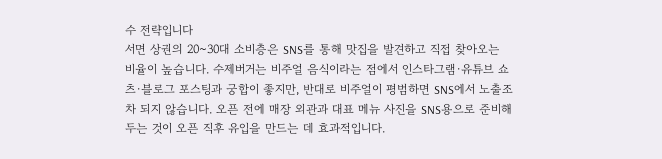수 전략입니다
서면 상권의 20~30대 소비층은 SNS를 통해 맛집을 발견하고 직접 찾아오는 비율이 높습니다. 수제버거는 비주얼 음식이라는 점에서 인스타그램·유튜브 쇼츠·블로그 포스팅과 궁합이 좋지만, 반대로 비주얼이 평범하면 SNS에서 노출조차 되지 않습니다. 오픈 전에 매장 외관과 대표 메뉴 사진을 SNS용으로 준비해두는 것이 오픈 직후 유입을 만드는 데 효과적입니다.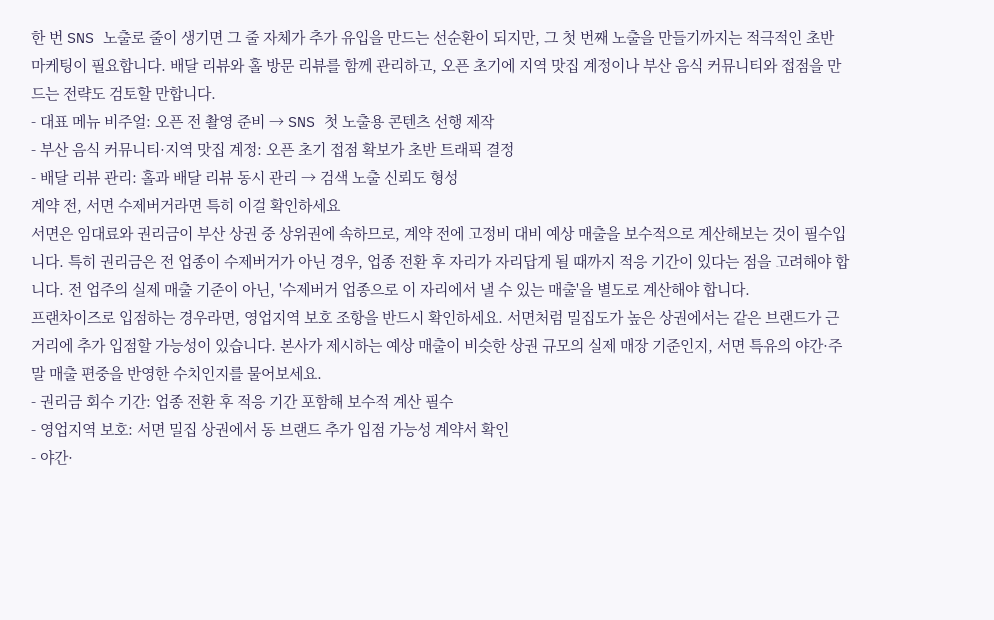한 번 SNS 노출로 줄이 생기면 그 줄 자체가 추가 유입을 만드는 선순환이 되지만, 그 첫 번째 노출을 만들기까지는 적극적인 초반 마케팅이 필요합니다. 배달 리뷰와 홀 방문 리뷰를 함께 관리하고, 오픈 초기에 지역 맛집 계정이나 부산 음식 커뮤니티와 접점을 만드는 전략도 검토할 만합니다.
- 대표 메뉴 비주얼: 오픈 전 촬영 준비 → SNS 첫 노출용 콘텐츠 선행 제작
- 부산 음식 커뮤니티·지역 맛집 계정: 오픈 초기 접점 확보가 초반 트래픽 결정
- 배달 리뷰 관리: 홀과 배달 리뷰 동시 관리 → 검색 노출 신뢰도 형성
계약 전, 서면 수제버거라면 특히 이걸 확인하세요
서면은 임대료와 권리금이 부산 상권 중 상위권에 속하므로, 계약 전에 고정비 대비 예상 매출을 보수적으로 계산해보는 것이 필수입니다. 특히 권리금은 전 업종이 수제버거가 아닌 경우, 업종 전환 후 자리가 자리답게 될 때까지 적응 기간이 있다는 점을 고려해야 합니다. 전 업주의 실제 매출 기준이 아닌, '수제버거 업종으로 이 자리에서 낼 수 있는 매출'을 별도로 계산해야 합니다.
프랜차이즈로 입점하는 경우라면, 영업지역 보호 조항을 반드시 확인하세요. 서면처럼 밀집도가 높은 상권에서는 같은 브랜드가 근거리에 추가 입점할 가능성이 있습니다. 본사가 제시하는 예상 매출이 비슷한 상권 규모의 실제 매장 기준인지, 서면 특유의 야간·주말 매출 편중을 반영한 수치인지를 물어보세요.
- 권리금 회수 기간: 업종 전환 후 적응 기간 포함해 보수적 계산 필수
- 영업지역 보호: 서면 밀집 상권에서 동 브랜드 추가 입점 가능성 계약서 확인
- 야간·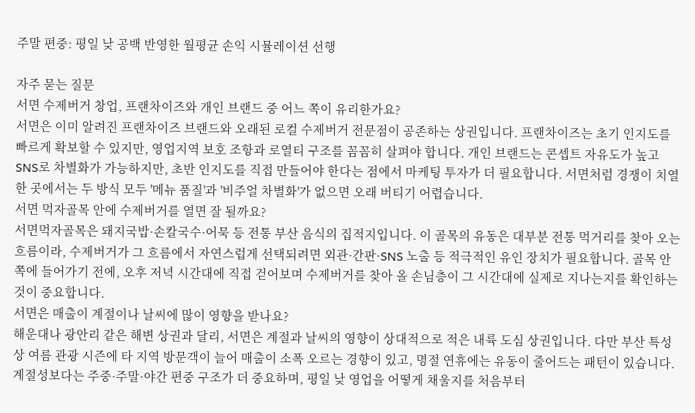주말 편중: 평일 낮 공백 반영한 월평균 손익 시뮬레이션 선행

자주 묻는 질문
서면 수제버거 창업, 프랜차이즈와 개인 브랜드 중 어느 쪽이 유리한가요?
서면은 이미 알려진 프랜차이즈 브랜드와 오래된 로컬 수제버거 전문점이 공존하는 상권입니다. 프랜차이즈는 초기 인지도를 빠르게 확보할 수 있지만, 영업지역 보호 조항과 로열티 구조를 꼼꼼히 살펴야 합니다. 개인 브랜드는 콘셉트 자유도가 높고 SNS로 차별화가 가능하지만, 초반 인지도를 직접 만들어야 한다는 점에서 마케팅 투자가 더 필요합니다. 서면처럼 경쟁이 치열한 곳에서는 두 방식 모두 '메뉴 품질'과 '비주얼 차별화'가 없으면 오래 버티기 어렵습니다.
서면 먹자골목 안에 수제버거를 열면 잘 될까요?
서면먹자골목은 돼지국밥·손칼국수·어묵 등 전통 부산 음식의 집적지입니다. 이 골목의 유동은 대부분 전통 먹거리를 찾아 오는 흐름이라, 수제버거가 그 흐름에서 자연스럽게 선택되려면 외관·간판·SNS 노출 등 적극적인 유인 장치가 필요합니다. 골목 안쪽에 들어가기 전에, 오후 저녁 시간대에 직접 걷어보며 수제버거를 찾아 올 손님층이 그 시간대에 실제로 지나는지를 확인하는 것이 중요합니다.
서면은 매출이 계절이나 날씨에 많이 영향을 받나요?
해운대나 광안리 같은 해변 상권과 달리, 서면은 계절과 날씨의 영향이 상대적으로 적은 내륙 도심 상권입니다. 다만 부산 특성상 여름 관광 시즌에 타 지역 방문객이 늘어 매출이 소폭 오르는 경향이 있고, 명절 연휴에는 유동이 줄어드는 패턴이 있습니다. 계절성보다는 주중·주말·야간 편중 구조가 더 중요하며, 평일 낮 영업을 어떻게 채울지를 처음부터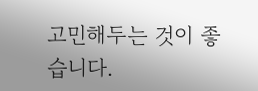고민해두는 것이 좋습니다.